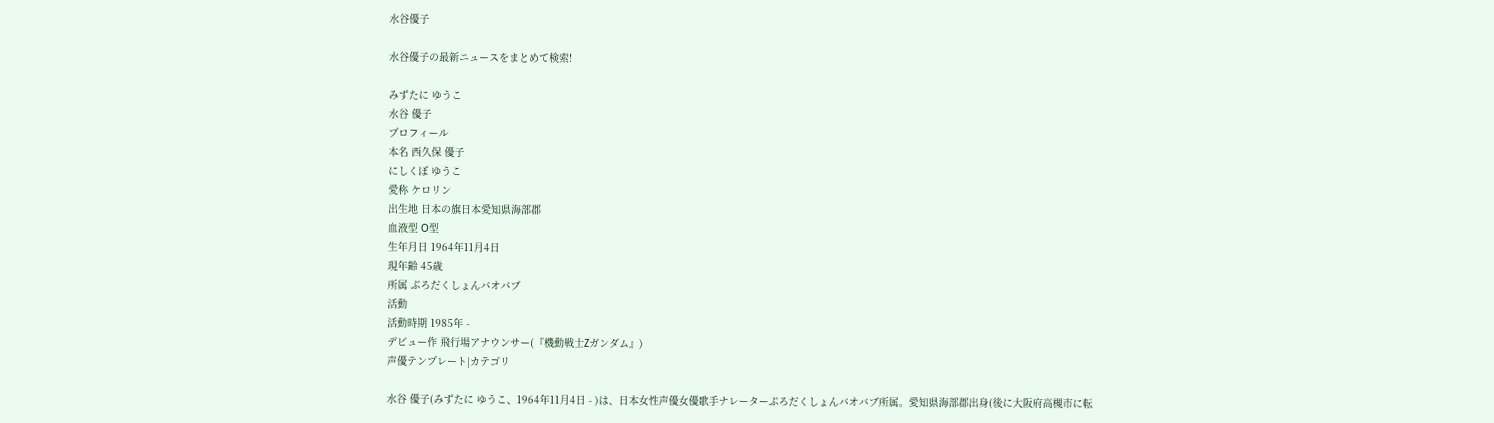水谷優子

水谷優子の最新ニュースをまとめて検索!

みずたに ゆうこ
水谷 優子
プロフィール
本名 西久保 優子
にしくぼ ゆうこ
愛称 ケロリン
出生地 日本の旗日本愛知県海部郡
血液型 O型
生年月日 1964年11月4日
現年齢 45歳
所属 ぷろだくしょんバオバブ
活動
活動時期 1985年 -
デビュー作 飛行場アナウンサー(『機動戦士Ζガンダム』)
声優テンプレート|カテゴリ

水谷 優子(みずたに ゆうこ、1964年11月4日 - )は、日本女性声優女優歌手ナレーターぷろだくしょんバオバブ所属。愛知県海部郡出身(後に大阪府高槻市に転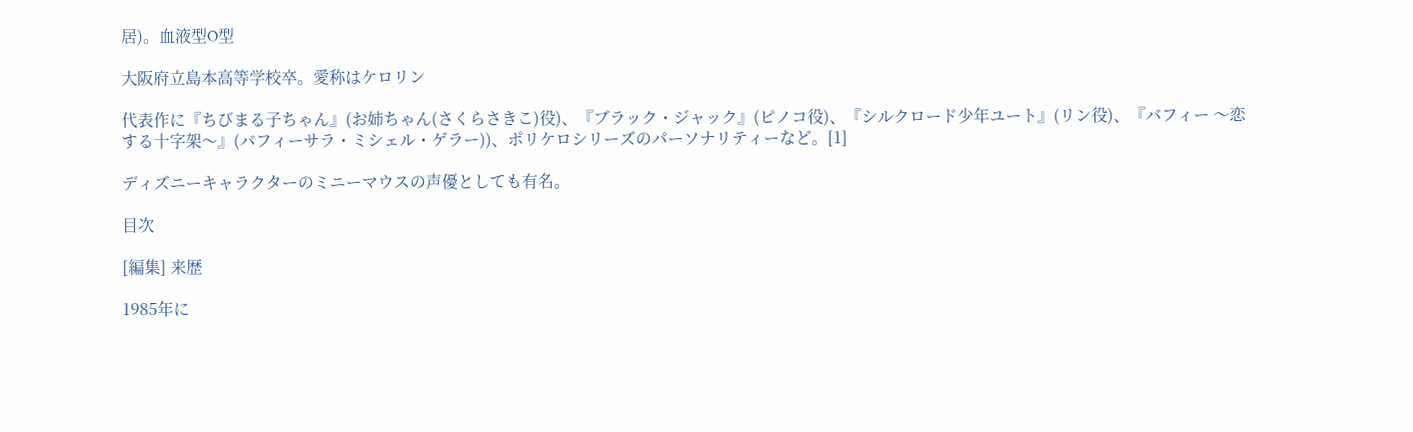居)。血液型O型

大阪府立島本高等学校卒。愛称はケロリン

代表作に『ちびまる子ちゃん』(お姉ちゃん(さくらさきこ)役)、『ブラック・ジャック』(ピノコ役)、『シルクロード少年ユート』(リン役)、『バフィー 〜恋する十字架〜』(バフィーサラ・ミシェル・ゲラー))、ポリケロシリーズのパーソナリティーなど。[1]

ディズニーキャラクターのミニーマウスの声優としても有名。

目次

[編集] 来歴

1985年に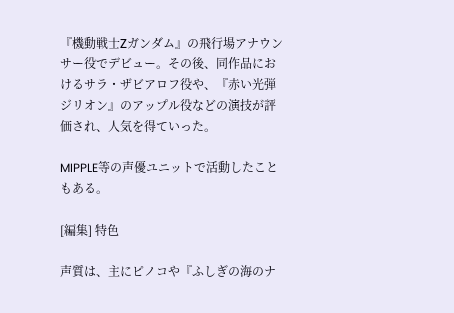『機動戦士Ζガンダム』の飛行場アナウンサー役でデビュー。その後、同作品におけるサラ・ザビアロフ役や、『赤い光弾ジリオン』のアップル役などの演技が評価され、人気を得ていった。

MIPPLE等の声優ユニットで活動したこともある。

[編集] 特色

声質は、主にピノコや『ふしぎの海のナ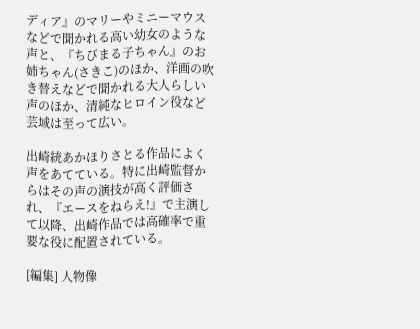ディア』のマリーやミニーマウスなどで聞かれる高い幼女のような声と、『ちびまる子ちゃん』のお姉ちゃん(さきこ)のほか、洋画の吹き替えなどで聞かれる大人らしい声のほか、清純なヒロイン役など芸域は至って広い。

出崎統あかほりさとる作品によく声をあてている。特に出崎監督からはその声の演技が高く評価され、『エースをねらえ!』で主演して以降、出崎作品では高確率で重要な役に配置されている。

[編集] 人物像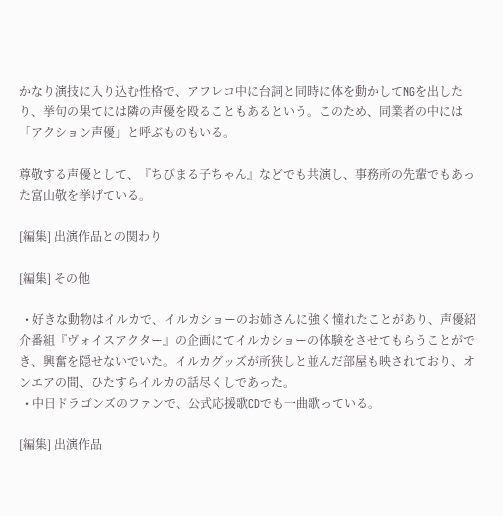かなり演技に入り込む性格で、アフレコ中に台詞と同時に体を動かしてNGを出したり、挙句の果てには隣の声優を殴ることもあるという。このため、同業者の中には「アクション声優」と呼ぶものもいる。

尊敬する声優として、『ちびまる子ちゃん』などでも共演し、事務所の先輩でもあった富山敬を挙げている。

[編集] 出演作品との関わり

[編集] その他

  • 好きな動物はイルカで、イルカショーのお姉さんに強く憧れたことがあり、声優紹介番組『ヴォイスアクター』の企画にてイルカショーの体験をさせてもらうことができ、興奮を隠せないでいた。イルカグッズが所狭しと並んだ部屋も映されており、オンエアの間、ひたすらイルカの話尽くしであった。
  • 中日ドラゴンズのファンで、公式応援歌CDでも一曲歌っている。

[編集] 出演作品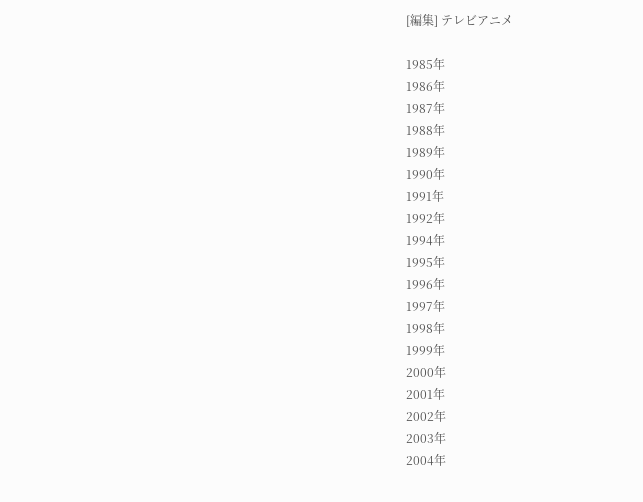[編集] テレビアニメ

1985年
1986年
1987年
1988年
1989年
1990年
1991年
1992年
1994年
1995年
1996年
1997年
1998年
1999年
2000年
2001年
2002年
2003年
2004年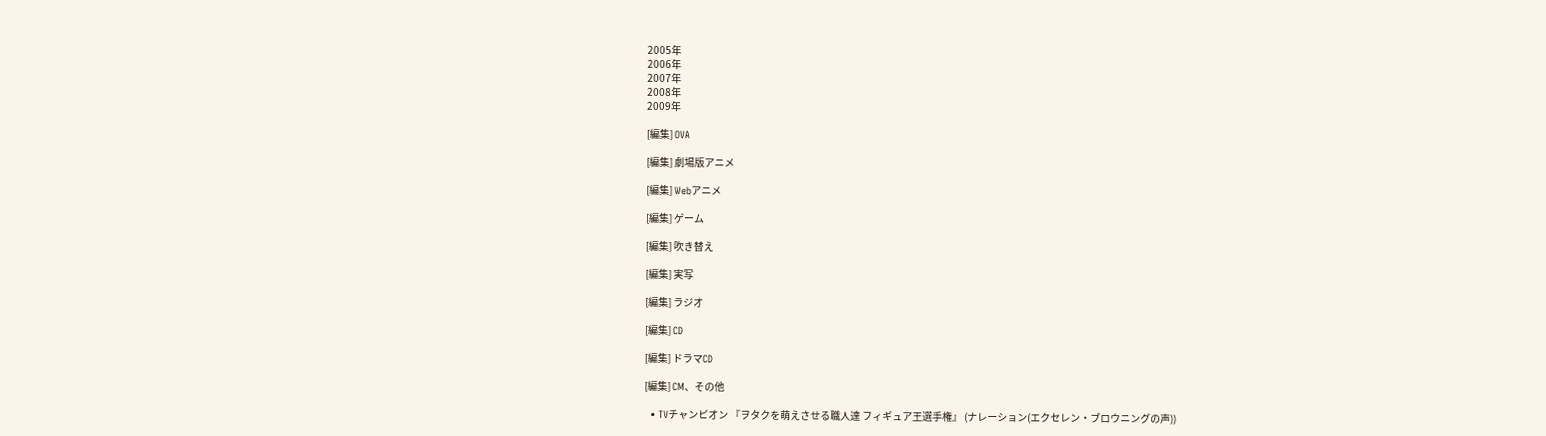2005年
2006年
2007年
2008年
2009年

[編集] OVA

[編集] 劇場版アニメ

[編集] Webアニメ

[編集] ゲーム

[編集] 吹き替え

[編集] 実写

[編集] ラジオ

[編集] CD

[編集] ドラマCD

[編集] CM、その他

  • TVチャンピオン 『ヲタクを萌えさせる職人達 フィギュア王選手権』 (ナレーション(エクセレン・ブロウニングの声))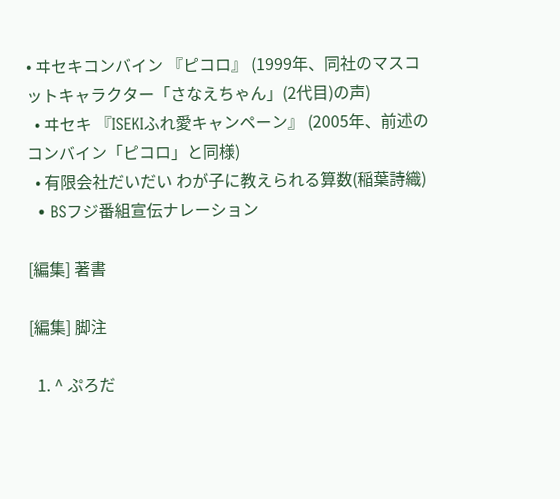• ヰセキコンバイン 『ピコロ』 (1999年、同社のマスコットキャラクター「さなえちゃん」(2代目)の声)
  • ヰセキ 『ISEKIふれ愛キャンペーン』 (2005年、前述のコンバイン「ピコロ」と同様)
  • 有限会社だいだい わが子に教えられる算数(稲葉詩織)
  • BSフジ番組宣伝ナレーション

[編集] 著書

[編集] 脚注

  1. ^ ぷろだ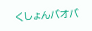くしょんバオバ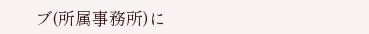ブ(所属事務所)に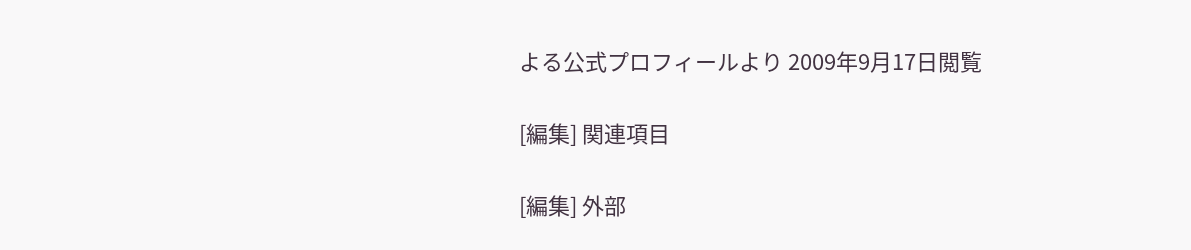よる公式プロフィールより 2009年9月17日閲覧

[編集] 関連項目

[編集] 外部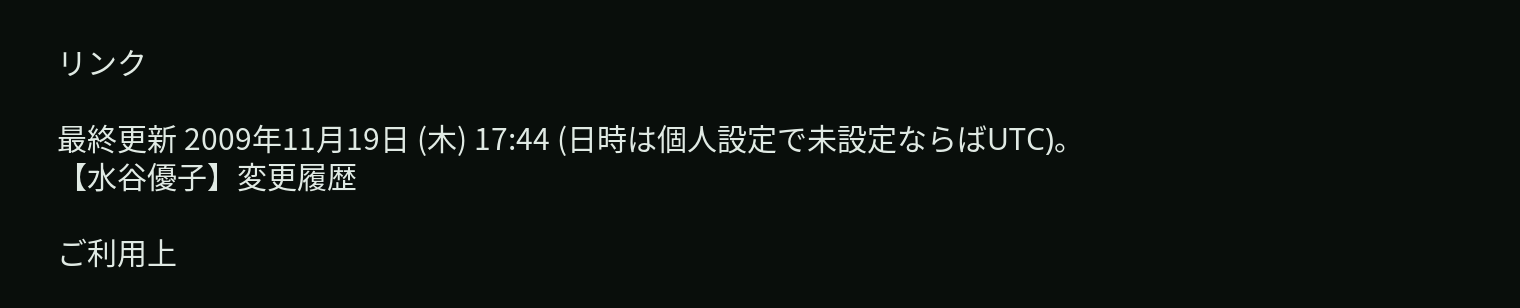リンク

最終更新 2009年11月19日 (木) 17:44 (日時は個人設定で未設定ならばUTC)。
【水谷優子】変更履歴

ご利用上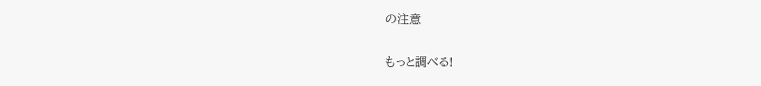の注意

もっと調べる!